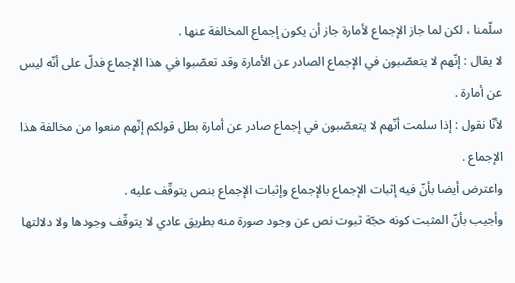سلّمنا ، لكن لما جاز الإجماع لأمارة جاز أن يكون إجماع المخالفة عنها .
لا يقال : إنّهم لا يتعصّبون في الإجماع الصادر عن الأمارة وقد تعصّبوا في هذا الإجماع فدلّ على أنّه ليس عن أمارة .
لأنّا نقول : إذا سلمت أنّهم لا يتعصّبون في إجماع صادر عن أمارة بطل قولكم إنّهم منعوا من مخالفة هذا الإجماع .
واعترض أيضا بأنّ فيه إثبات الإجماع بالإجماع وإثبات الإجماع بنص يتوقّف عليه .
وأجيب بأنّ المثبت كونه حجّة ثبوت نص عن وجود صورة منه بطريق عادي لا يتوقّف وجودها ولا دلالتها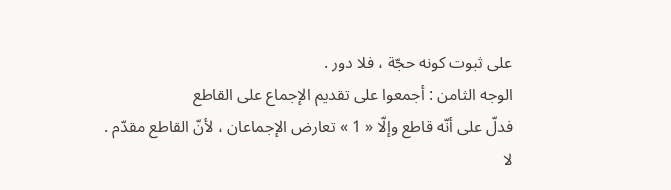على ثبوت كونه حجّة ، فلا دور .
الوجه الثامن : أجمعوا على تقديم الإجماع على القاطع
فدلّ على أنّه قاطع وإلّا « 1 » تعارض الإجماعان ، لأنّ القاطع مقدّم .
لا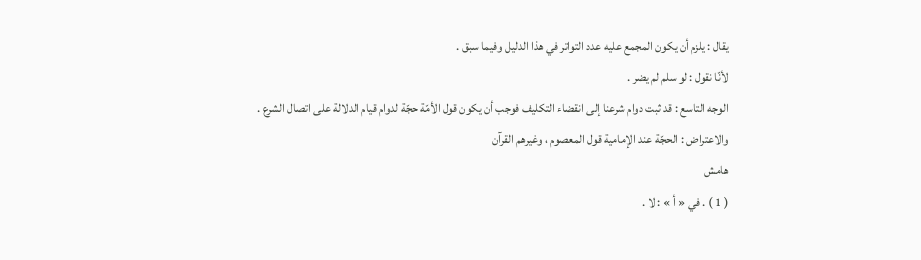يقال : يلزم أن يكون المجمع عليه عدد التواتر في هذا الدليل وفيما سبق .
لأنّا نقول : لو سلم لم يضر .
الوجه التاسع : قد ثبت دوام شرعنا إلى انقضاء التكليف فوجب أن يكون قول الأمّة حجّة لدوام قيام الدلالة على اتصال الشرع .
والاعتراض : الحجّة عند الإمامية قول المعصوم ، وغيرهم القرآن
هامش
( 1 ) . في « أ » : لا .